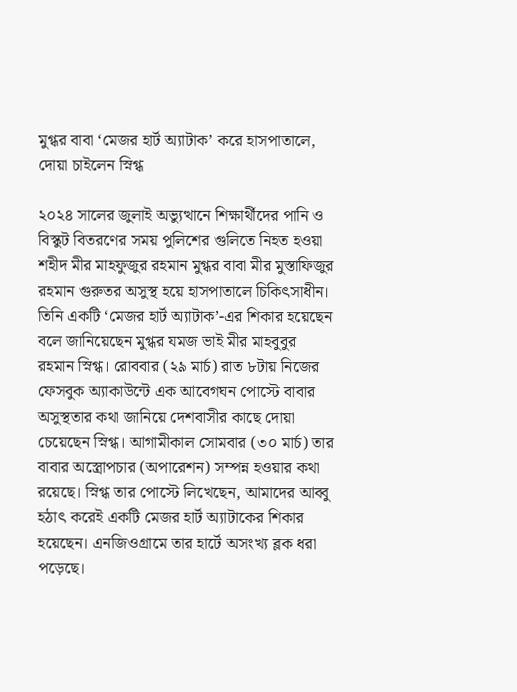মুগ্ধর বাবা ‘মেজর হার্ট অ্যাটাক’ করে হাসপাতালে, দোয়া চাইলেন স্নিগ্ধ

২০২৪ সালের জুলাই অভ্যুত্থানে শিক্ষার্থীদের পানি ও বিস্কুট বিতরণের সময় পুলিশের গুলিতে নিহত হওয়া শহীদ মীর মাহফুজুর রহমান মুগ্ধর বাবা মীর মুস্তাফিজুর রহমান গুরুতর অসুস্থ হয়ে হাসপাতালে চিকিৎসাধীন। তিনি একটি ‘মেজর হার্ট অ্যাটাক’-এর শিকার হয়েছেন বলে জানিয়েছেন মুগ্ধর যমজ ভাই মীর মাহবুবুর রহমান স্নিগ্ধ। রোববার (২৯ মার্চ) রাত ৮টায় নিজের ফেসবুক অ্যাকাউন্টে এক আবেগঘন পোস্টে বাবার অসুস্থতার কথা জানিয়ে দেশবাসীর কাছে দোয়া চেয়েছেন স্নিগ্ধ। আগামীকাল সোমবার (৩০ মার্চ) তার বাবার অস্ত্রোপচার (অপারেশন) সম্পন্ন হওয়ার কথা রয়েছে। স্নিগ্ধ তার পোস্টে লিখেছেন, আমাদের আব্বু হঠাৎ করেই একটি মেজর হার্ট অ্যাটাকের শিকার হয়েছেন। এনজিওগ্রামে তার হার্টে অসংখ্য ব্লক ধরা পড়েছে।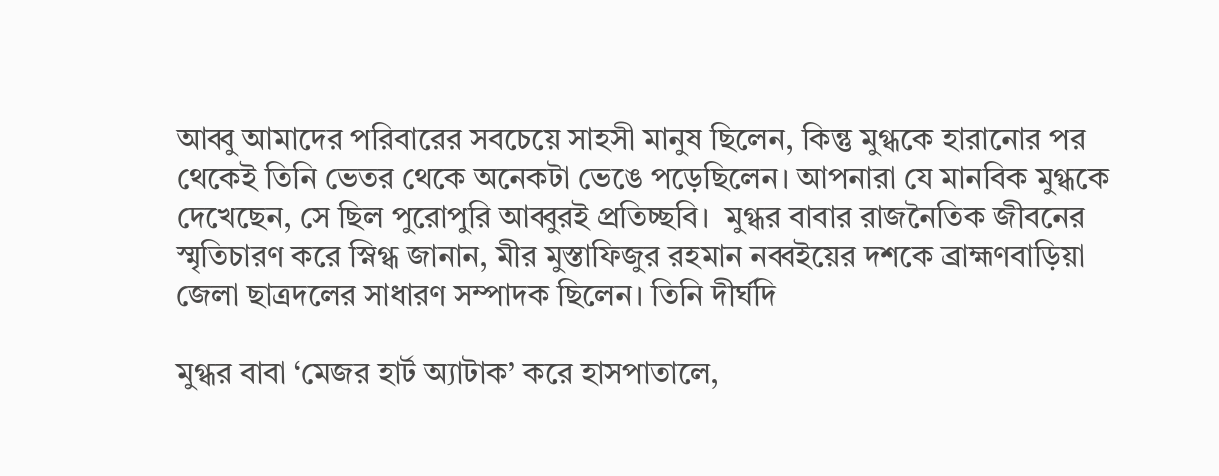আব্বু আমাদের পরিবারের সবচেয়ে সাহসী মানুষ ছিলেন, কিন্তু মুগ্ধকে হারানোর পর থেকেই তিনি ভেতর থেকে অনেকটা ভেঙে পড়েছিলেন। আপনারা যে মানবিক মুগ্ধকে দেখেছেন, সে ছিল পুরোপুরি আব্বুরই প্রতিচ্ছবি।  মুগ্ধর বাবার রাজনৈতিক জীবনের স্মৃতিচারণ করে স্নিগ্ধ জানান, মীর মুস্তাফিজুর রহমান নব্বইয়ের দশকে ব্রাহ্মণবাড়িয়া জেলা ছাত্রদলের সাধারণ সম্পাদক ছিলেন। তিনি দীর্ঘদি

মুগ্ধর বাবা ‘মেজর হার্ট অ্যাটাক’ করে হাসপাতালে,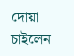দোয়া চাইলেন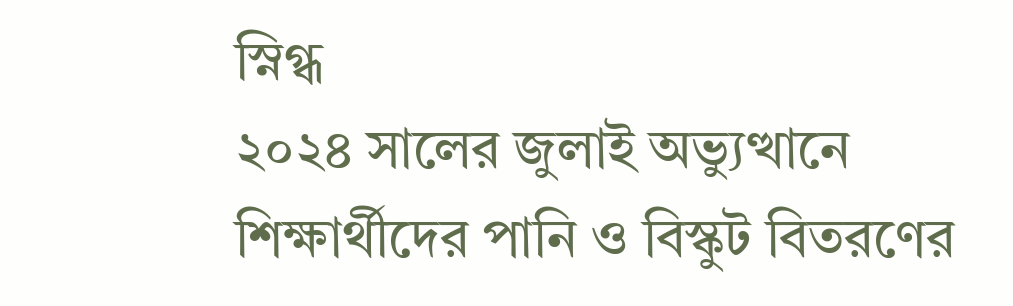স্নিগ্ধ
২০২৪ সালের জুলাই অভ্যুত্থানে শিক্ষার্থীদের পানি ও বিস্কুট বিতরণের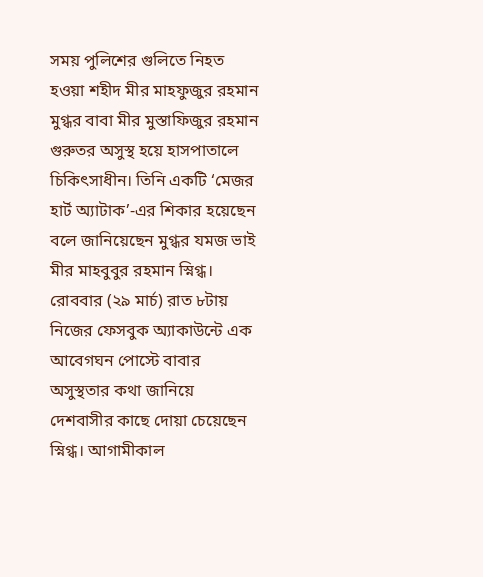সময় পুলিশের গুলিতে নিহত হওয়া শহীদ মীর মাহফুজুর রহমান মুগ্ধর বাবা মীর মুস্তাফিজুর রহমান গুরুতর অসুস্থ হয়ে হাসপাতালে চিকিৎসাধীন। তিনি একটি ‘মেজর হার্ট অ্যাটাক’-এর শিকার হয়েছেন বলে জানিয়েছেন মুগ্ধর যমজ ভাই মীর মাহবুবুর রহমান স্নিগ্ধ। রোববার (২৯ মার্চ) রাত ৮টায় নিজের ফেসবুক অ্যাকাউন্টে এক আবেগঘন পোস্টে বাবার অসুস্থতার কথা জানিয়ে দেশবাসীর কাছে দোয়া চেয়েছেন স্নিগ্ধ। আগামীকাল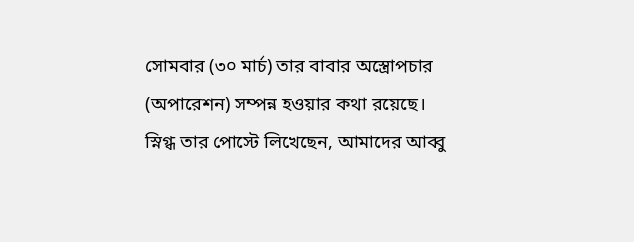সোমবার (৩০ মার্চ) তার বাবার অস্ত্রোপচার (অপারেশন) সম্পন্ন হওয়ার কথা রয়েছে। স্নিগ্ধ তার পোস্টে লিখেছেন, আমাদের আব্বু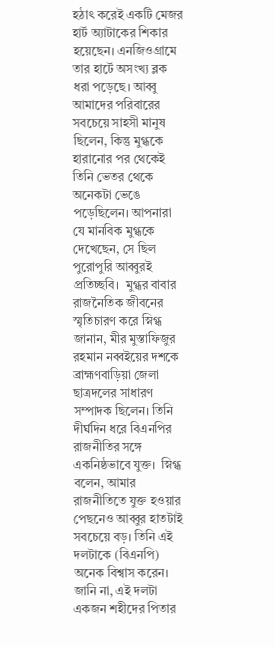হঠাৎ করেই একটি মেজর হার্ট অ্যাটাকের শিকার হয়েছেন। এনজিওগ্রামে তার হার্টে অসংখ্য ব্লক ধরা পড়েছে। আব্বু আমাদের পরিবারের সবচেয়ে সাহসী মানুষ ছিলেন, কিন্তু মুগ্ধকে হারানোর পর থেকেই তিনি ভেতর থেকে অনেকটা ভেঙে পড়েছিলেন। আপনারা যে মানবিক মুগ্ধকে দেখেছেন, সে ছিল পুরোপুরি আব্বুরই প্রতিচ্ছবি।  মুগ্ধর বাবার রাজনৈতিক জীবনের স্মৃতিচারণ করে স্নিগ্ধ জানান, মীর মুস্তাফিজুর রহমান নব্বইয়ের দশকে ব্রাহ্মণবাড়িয়া জেলা ছাত্রদলের সাধারণ সম্পাদক ছিলেন। তিনি দীর্ঘদিন ধরে বিএনপির রাজনীতির সঙ্গে একনিষ্ঠভাবে যুক্ত।  স্নিগ্ধ বলেন, আমার রাজনীতিতে যুক্ত হওয়ার পেছনেও আব্বুর হাতটাই সবচেয়ে বড়। তিনি এই দলটাকে (বিএনপি) অনেক বিশ্বাস করেন। জানি না, এই দলটা একজন শহীদের পিতার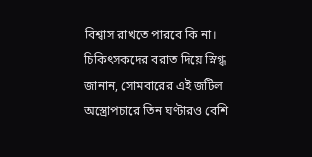বিশ্বাস রাখতে পারবে কি না।  চিকিৎসকদের বরাত দিয়ে স্নিগ্ধ জানান, সোমবারের এই জটিল অস্ত্রোপচারে তিন ঘণ্টারও বেশি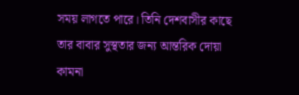সময় লাগতে পারে। তিনি দেশবাসীর কাছে তার বাবার সুস্থতার জন্য আন্তরিক দোয়া কামনা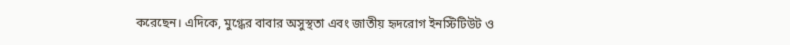করেছেন। এদিকে, মুগ্ধের বাবার অসুস্থতা এবং জাতীয় হৃদরোগ ইনস্টিটিউট ও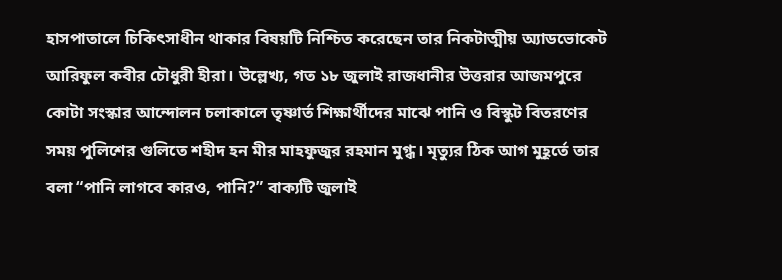হাসপাতালে চিকিৎসাধীন থাকার বিষয়টি নিশ্চিত করেছেন তার নিকটাত্মীয় অ্যাডভোকেট আরিফুল কবীর চৌধুরী হীরা। উল্লেখ্য, গত ১৮ জুলাই রাজধানীর উত্তরার আজমপুরে কোটা সংস্কার আন্দোলন চলাকালে তৃষ্ণার্ত শিক্ষার্থীদের মাঝে পানি ও বিস্কুট বিতরণের সময় পুলিশের গুলিতে শহীদ হন মীর মাহফুজুর রহমান মুগ্ধ। মৃত্যুর ঠিক আগ মুহূর্তে তার বলা “পানি লাগবে কারও, পানি?” বাক্যটি জুলাই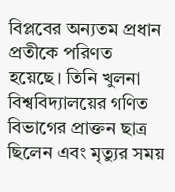বিপ্লবের অন্যতম প্রধান প্রতীকে পরিণত হয়েছে। তিনি খুলনা বিশ্ববিদ্যালয়ের গণিত বিভাগের প্রাক্তন ছাত্র ছিলেন এবং মৃত্যুর সময়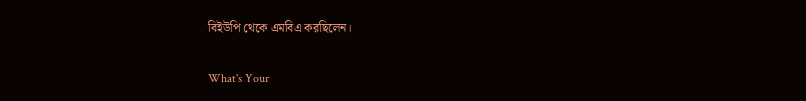বিইউপি থেকে এমবিএ করছিলেন।

What's Your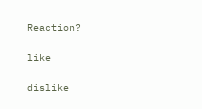Reaction?

like

dislike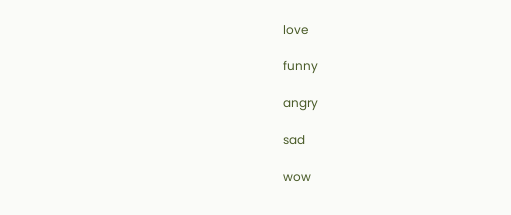love

funny

angry

sad

wow